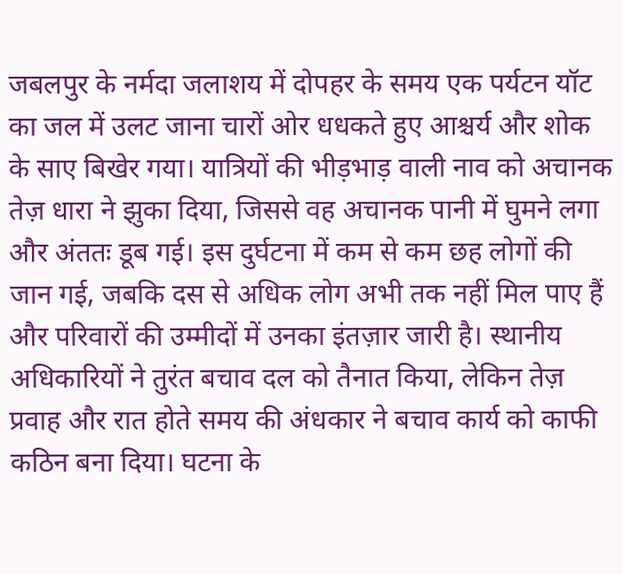जबलपुर के नर्मदा जलाशय में दोपहर के समय एक पर्यटन यॉट का जल में उलट जाना चारों ओर धधकते हुए आश्चर्य और शोक के साए बिखेर गया। यात्रियों की भीड़भाड़ वाली नाव को अचानक तेज़ धारा ने झुका दिया, जिससे वह अचानक पानी में घुमने लगा और अंततः डूब गई। इस दुर्घटना में कम से कम छह लोगों की जान गई, जबकि दस से अधिक लोग अभी तक नहीं मिल पाए हैं और परिवारों की उम्मीदों में उनका इंतज़ार जारी है। स्थानीय अधिकारियों ने तुरंत बचाव दल को तैनात किया, लेकिन तेज़ प्रवाह और रात होते समय की अंधकार ने बचाव कार्य को काफी कठिन बना दिया। घटना के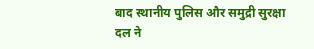बाद स्थानीय पुलिस और समुद्री सुरक्षा दल ने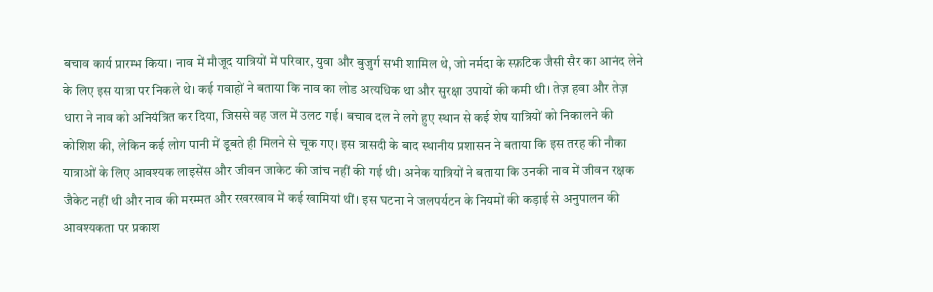बचाव कार्य प्रारम्भ किया। नाव में मौजूद यात्रियों में परिवार, युवा और बुजुर्ग सभी शामिल थे, जो नर्मदा के स्फ़टिक जैसी सैर का आनंद लेने के लिए इस यात्रा पर निकले थे। कई गवाहों ने बताया कि नाव का लोड अत्यधिक था और सुरक्षा उपायों की कमी थी। तेज़ हवा और तेज़ धारा ने नाव को अनियंत्रित कर दिया, जिससे वह जल में उलट गई। बचाव दल ने लगे हुए स्थान से कई शेष यात्रियों को निकालने की कोशिश की, लेकिन कई लोग पानी में डूबते ही मिलने से चूक गए। इस त्रासदी के बाद स्थानीय प्रशासन ने बताया कि इस तरह की नौका यात्राओं के लिए आवश्यक लाइसेंस और जीवन जाकेट की जांच नहीं की गई थी। अनेक यात्रियों ने बताया कि उनकी नाव में जीवन रक्षक जैकेट नहीं थी और नाव की मरम्मत और रखरखाव में कई खामियां थीं। इस घटना ने जलपर्यटन के नियमों की कड़ाई से अनुपालन की आवश्यकता पर प्रकाश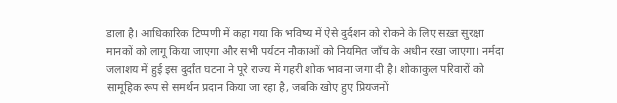डाला है। आधिकारिक टिप्पणी में कहा गया कि भविष्य में ऐसे दुर्दशन को रोकने के लिए सख़्त सुरक्षा मानकों को लागू किया जाएगा और सभी पर्यटन नौकाओं को नियमित जाँच के अधीन रखा जाएगा। नर्मदा जलाशय में हुई इस दुर्दांत घटना ने पूरे राज्य में गहरी शोक भावना जगा दी है। शोकाकुल परिवारों को सामूहिक रूप से समर्थन प्रदान किया जा रहा है, जबकि खोए हुए प्रियजनों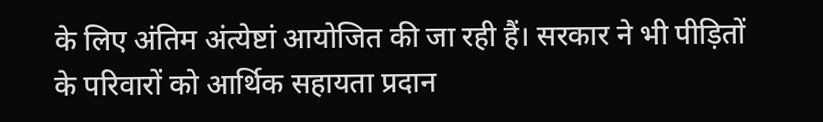के लिए अंतिम अंत्येष्टां आयोजित की जा रही हैं। सरकार ने भी पीड़ितों के परिवारों को आर्थिक सहायता प्रदान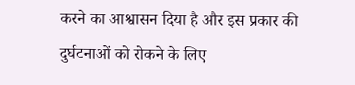करने का आश्वासन दिया है और इस प्रकार की दुर्घटनाओं को रोकने के लिए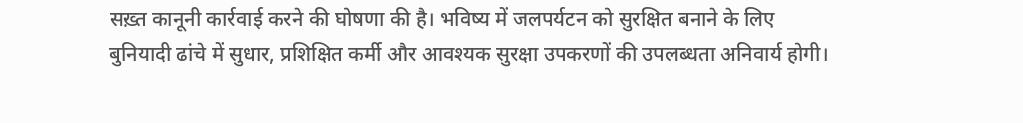सख़्त कानूनी कार्रवाई करने की घोषणा की है। भविष्य में जलपर्यटन को सुरक्षित बनाने के लिए बुनियादी ढांचे में सुधार, प्रशिक्षित कर्मी और आवश्यक सुरक्षा उपकरणों की उपलब्धता अनिवार्य होगी।